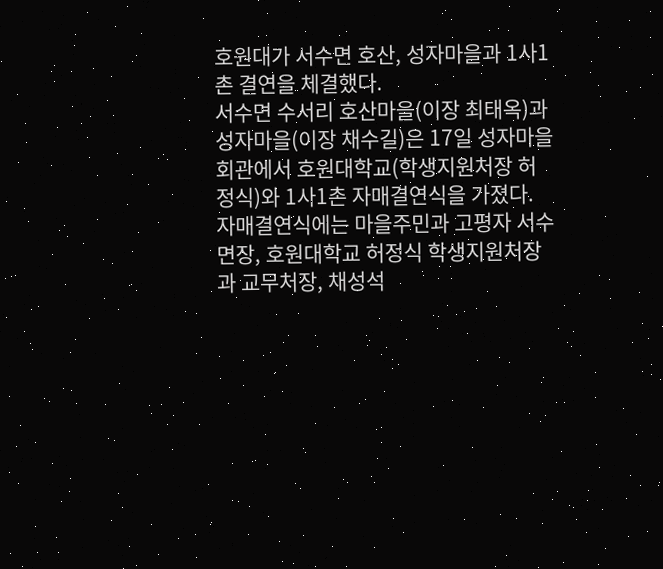호원대가 서수면 호산, 성자마을과 1사1촌 결연을 체결했다.
서수면 수서리 호산마을(이장 최태옥)과 성자마을(이장 채수길)은 17일 성자마을회관에서 호원대학교(학생지원처장 허정식)와 1사1촌 자매결연식을 가졌다.
자매결연식에는 마을주민과 고평자 서수면장, 호원대학교 허정식 학생지원처장과 교무처장, 채성석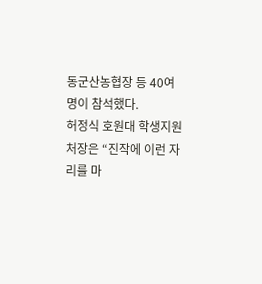동군산농협장 등 40여명이 참석했다.
허정식 호원대 학생지원처장은 “진작에 이런 자리를 마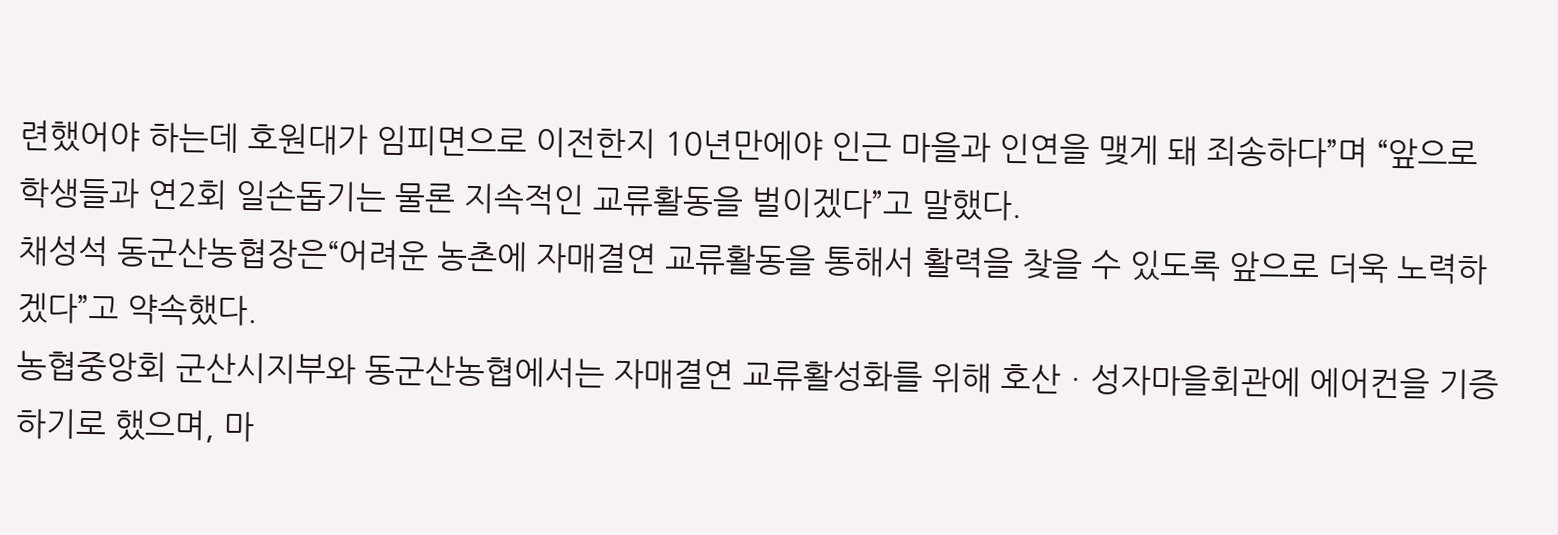련했어야 하는데 호원대가 임피면으로 이전한지 10년만에야 인근 마을과 인연을 맺게 돼 죄송하다”며 “앞으로 학생들과 연2회 일손돕기는 물론 지속적인 교류활동을 벌이겠다”고 말했다.
채성석 동군산농협장은“어려운 농촌에 자매결연 교류활동을 통해서 활력을 찾을 수 있도록 앞으로 더욱 노력하겠다”고 약속했다.
농협중앙회 군산시지부와 동군산농협에서는 자매결연 교류활성화를 위해 호산ㆍ성자마을회관에 에어컨을 기증하기로 했으며, 마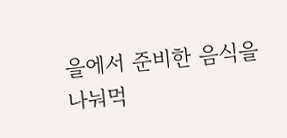을에서 준비한 음식을 나눠먹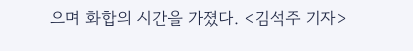으며 화합의 시간을 가졌다. <김석주 기자>